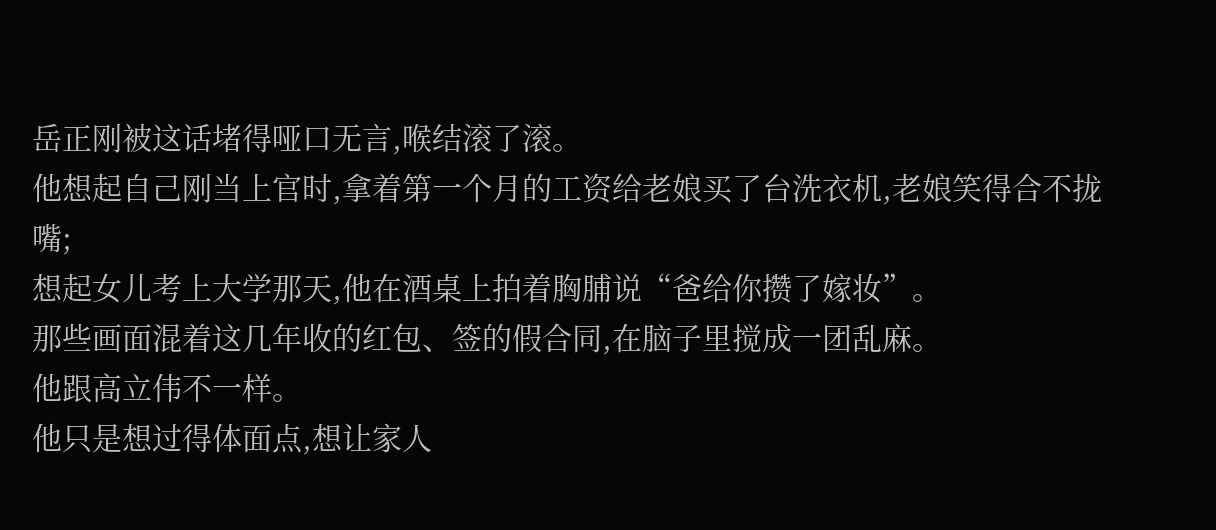岳正刚被这话堵得哑口无言,喉结滚了滚。
他想起自己刚当上官时,拿着第一个月的工资给老娘买了台洗衣机,老娘笑得合不拢嘴;
想起女儿考上大学那天,他在酒桌上拍着胸脯说“爸给你攒了嫁妆”。
那些画面混着这几年收的红包、签的假合同,在脑子里搅成一团乱麻。
他跟高立伟不一样。
他只是想过得体面点,想让家人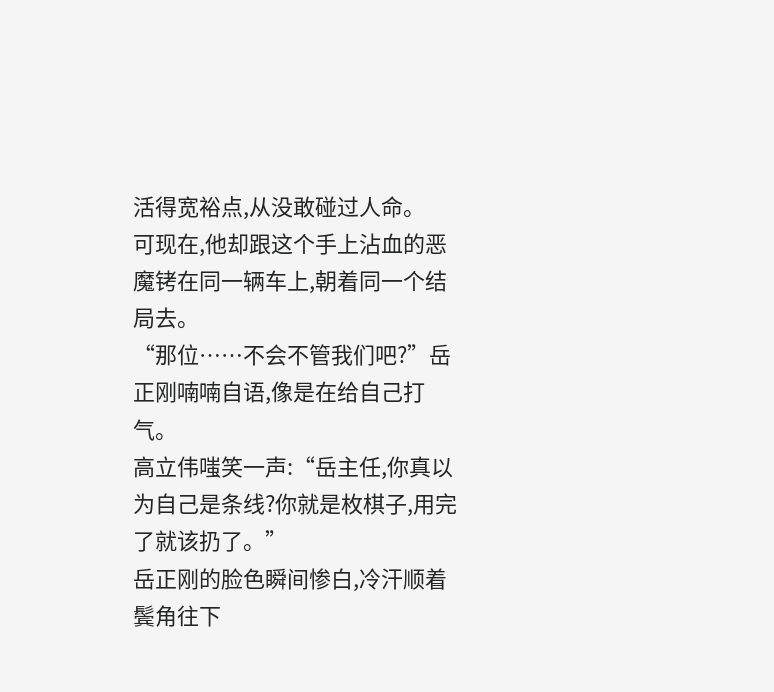活得宽裕点,从没敢碰过人命。
可现在,他却跟这个手上沾血的恶魔铐在同一辆车上,朝着同一个结局去。
“那位……不会不管我们吧?”岳正刚喃喃自语,像是在给自己打气。
高立伟嗤笑一声:“岳主任,你真以为自己是条线?你就是枚棋子,用完了就该扔了。”
岳正刚的脸色瞬间惨白,冷汗顺着鬓角往下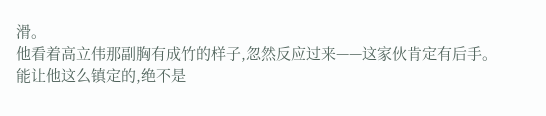滑。
他看着高立伟那副胸有成竹的样子,忽然反应过来——这家伙肯定有后手。
能让他这么镇定的,绝不是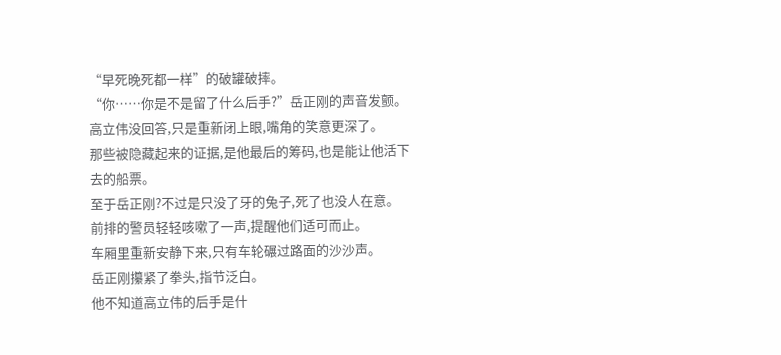“早死晚死都一样”的破罐破摔。
“你……你是不是留了什么后手?”岳正刚的声音发颤。
高立伟没回答,只是重新闭上眼,嘴角的笑意更深了。
那些被隐藏起来的证据,是他最后的筹码,也是能让他活下去的船票。
至于岳正刚?不过是只没了牙的兔子,死了也没人在意。
前排的警员轻轻咳嗽了一声,提醒他们适可而止。
车厢里重新安静下来,只有车轮碾过路面的沙沙声。
岳正刚攥紧了拳头,指节泛白。
他不知道高立伟的后手是什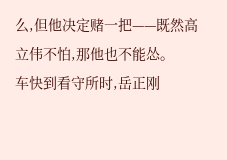么,但他决定赌一把——既然高立伟不怕,那他也不能怂。
车快到看守所时,岳正刚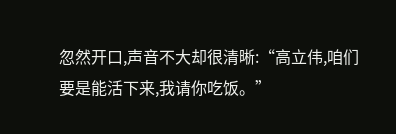忽然开口,声音不大却很清晰:“高立伟,咱们要是能活下来,我请你吃饭。”